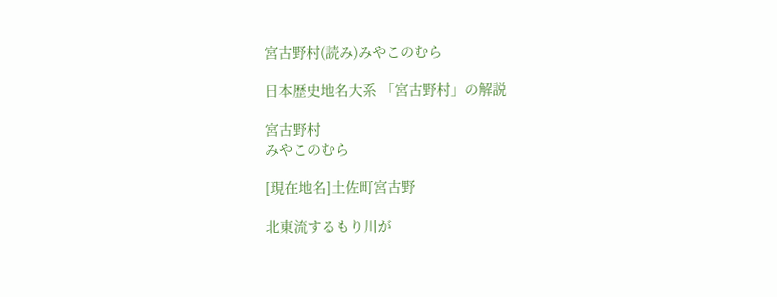宮古野村(読み)みやこのむら

日本歴史地名大系 「宮古野村」の解説

宮古野村
みやこのむら

[現在地名]土佐町宮古野

北東流するもり川が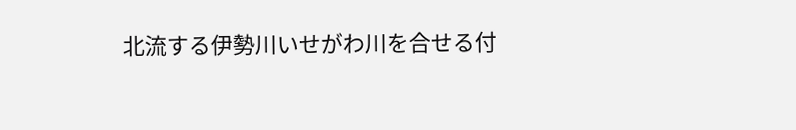北流する伊勢川いせがわ川を合せる付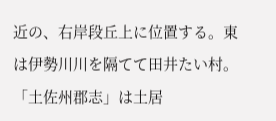近の、右岸段丘上に位置する。東は伊勢川川を隔てて田井たい村。「土佐州郡志」は土居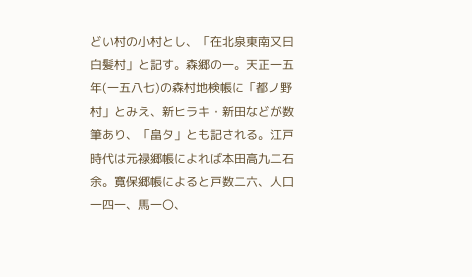どい村の小村とし、「在北泉東南又曰白髪村」と記す。森郷の一。天正一五年(一五八七)の森村地検帳に「都ノ野村」とみえ、新ヒラキ・新田などが数筆あり、「畠タ」とも記される。江戸時代は元禄郷帳によれば本田高九二石余。寛保郷帳によると戸数二六、人口一四一、馬一〇、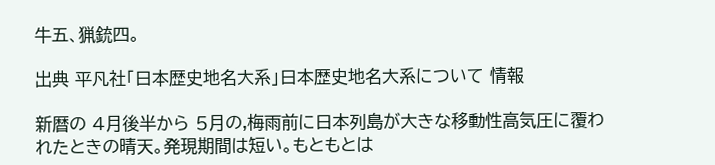牛五、猟銃四。

出典 平凡社「日本歴史地名大系」日本歴史地名大系について 情報

新暦の 4月後半から 5月の,梅雨前に日本列島が大きな移動性高気圧に覆われたときの晴天。発現期間は短い。もともとは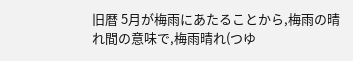旧暦 5月が梅雨にあたることから,梅雨の晴れ間の意味で,梅雨晴れ(つゆ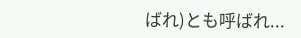ばれ)とも呼ばれ...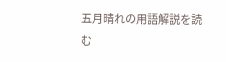五月晴れの用語解説を読む